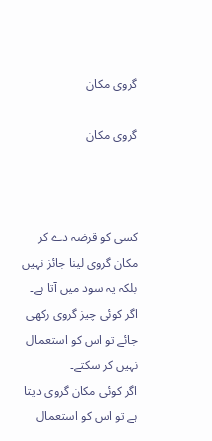گروی مکان

گروی مکان



کسی کو قرضہ دے کر مکان گروی لینا جائز نہیں بلکہ یہ سود میں آتا ہے۔
اگر کوئی چیز گروی رکھی جائے تو اس کو استعمال نہیں کر سکتے۔
اگر کوئی مکان گروی دیتا ہے تو اس کو استعمال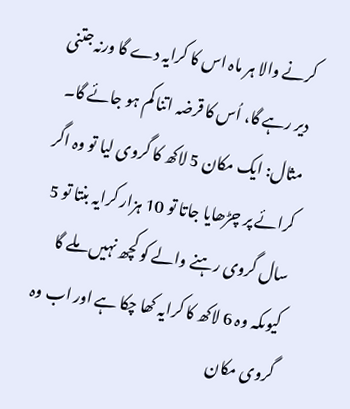کرنے والا ہر ماہ اس کا کرایہ دے گا ورنہ جتنی دیر رہے گا، اُس کا قرضہ اتنا کم ہو جائے گا۔
مثال: ایک مکان 5 لاکھ کا گروی لیا تو وہ اگر کرائے پر چڑھایا جاتا تو 10 ہزار کرایہ بنتا تو 5 سال گروی رہنے والے کو کچھ نہیں ملے گا کیوںکہ وہ 6 لاکھ کا کرایہ کھا چکا ہے اور اب وہ گروی مکان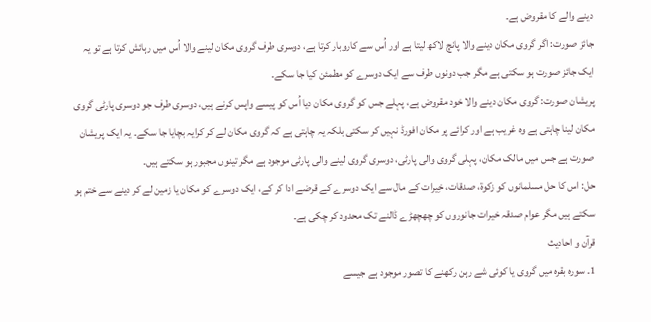دینے والے کا مقروض ہے۔
جائز صورت: اگر گروی مکان دینے والا پانچ لاکھ لیتا ہے اور اُس سے کاروبار کرتا ہے، دوسری طرف گروی مکان لینے والا اُس میں رہائش کرتا ہے تو یہ ایک جائز صورت ہو سکتی ہے مگر جب دونوں طرف سے ایک دوسرے کو مطمئن کیا جا سکے۔
پریشان صورت: گروی مکان دینے والا خود مقروض ہے، پہلے جس کو گروی مکان دیا اُس کو پیسے واپس کرنے ہیں، دوسری طرف جو دوسری پارٹی گروی مکان لینا چاہتی ہے وہ غریب ہے اور کرائے پر مکان افورڈ نہیں کر سکتی بلکہ یہ چاہتی ہے کہ گروی مکان لے کر کرایہ بچایا جا سکے۔ یہ ایک پریشان صورت ہے جس میں مالک مکان، پہلی گروی والی پارٹی، دوسری گروی لینے والی پارٹی موجود ہے مگر تینوں مجبور ہو سکتے ہیں۔
حل: اس کا حل مسلمانوں کو زکوۃ، صدقات، خِیرات کے مال سے ایک دوسرے کے قرضے ادا کر کے، ایک دوسرے کو مکان یا زمین لے کر دینے سے ختم ہو سکتے ہیں مگر عوام صدقہ خیرات جانوروں کو چھچھڑے ڈالنے تک محدود کر چکی ہے۔
قرآن و احادیث
1۔ سورہ بقرہ میں گروی یا کوئی شے رہن رکھنے کا تصور موجود ہے جیسے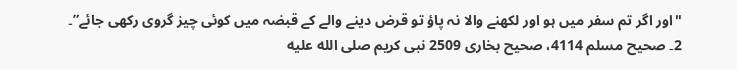"اور اگر تم سفر میں ہو اور لکھنے والا نہ پاؤ تو قرض دینے والے کے قبضہ میں کوئی چیز گروی رکھی جائے”۔
2۔ صحیح مسلم 4114، صحیح بخاری 2509 نبی کریم صلى الله عليه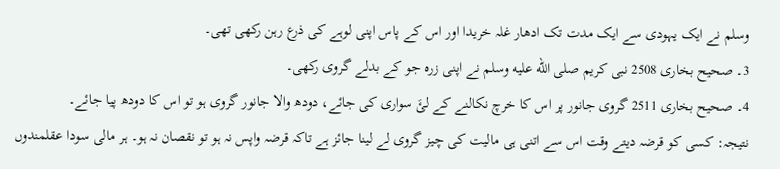وسلم نے ایک یہودی سے ایک مدت تک ادھار غلہ خریدا اور اس کے پاس اپنی لوہے کی ذرع رہن رکھی تھی۔
3۔ صحیح بخاری 2508 نبی کریم صلى الله عليه وسلم نے اپنی زرہ جو کے بدلے گروی رکھی۔
4۔ صحیح بخاری 2511 گروی جانور پر اس کا خرچ نکالنے کے لئَ سواری کی جائے، دودھ والا جانور گروی ہو تو اس کا دودھ پیا جائے۔
نتیجہ: کسی کو قرضہ دیتے وقت اس سے اتنی ہی مالیت کی چیز گروی لے لینا جائز ہے تاکہ قرضہ واپس نہ ہو تو نقصان نہ ہو۔ ہر مالی سودا عقلمندوں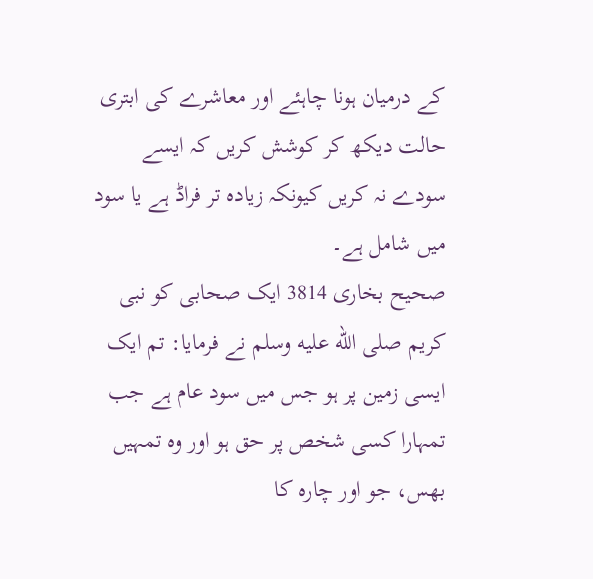کے درمیان ہونا چاہئے اور معاشرے کی ابتری حالت دیکھ کر کوشش کریں کہ ایسے سودے نہ کریں کیونکہ زیادہ تر فراڈ ہے یا سود میں شامل ہے۔
صحیح بخاری 3814 ایک صحابی کو نبی کریم صلى الله عليه وسلم نے فرمایا: تم ایک ایسی زمین پر ہو جس میں سود عام ہے جب تمہارا کسی شخص پر حق ہو اور وہ تمہیں بھس، جو اور چارہ کا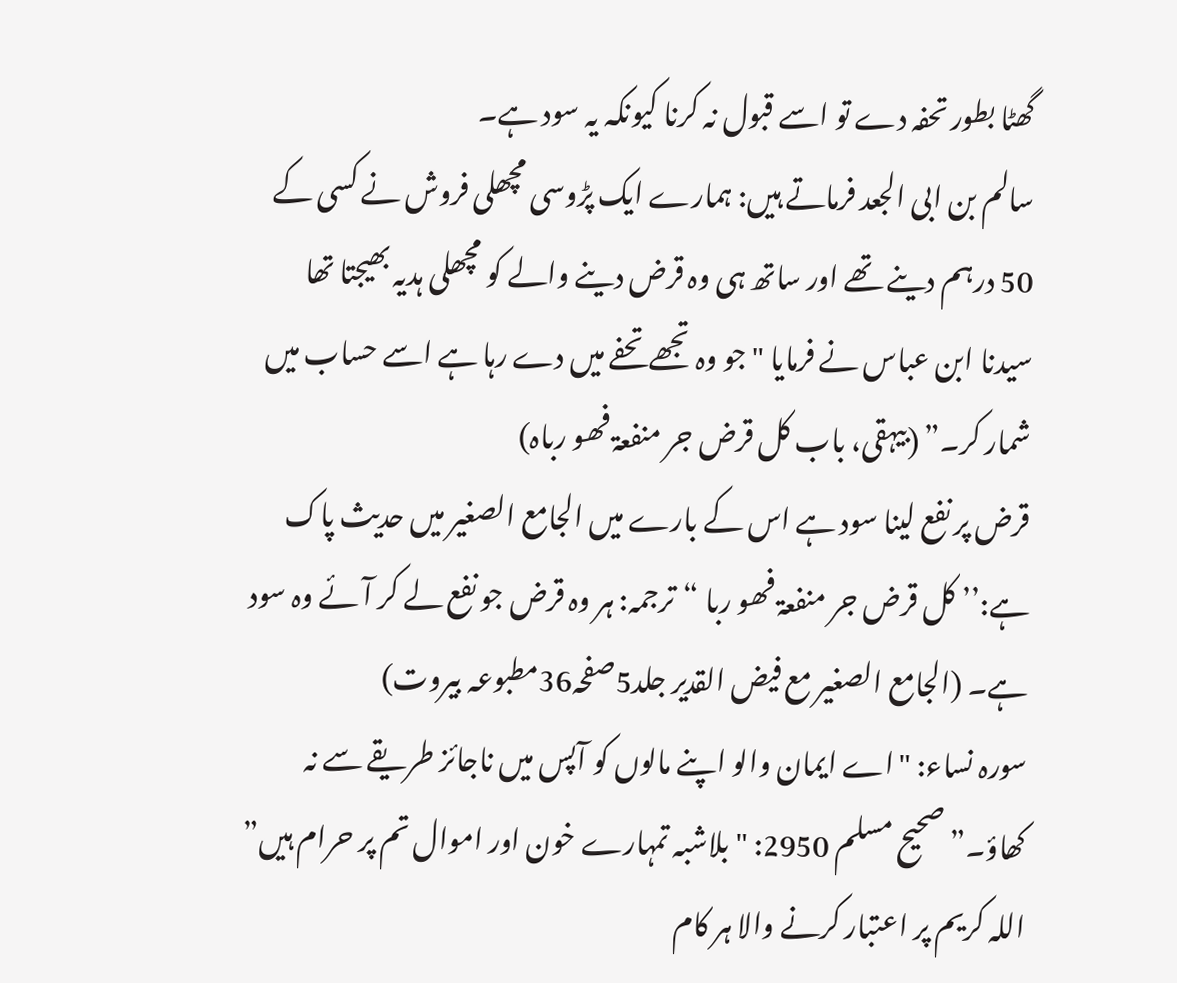گھٹا بطور تحفہ دے تو اسے قبول نہ کرنا کیونکہ یہ سود ہے۔
سالم بن ابی الجعد فرماتے ہیں: ہمارے ایک پڑوسی مچھلی فروش نے کسی کے 50 درہم دینے تھے اور ساتھ ہی وہ قرض دینے والے کو مچھلی ہدیہ بھیجتا تھا سیدنا ابن عباس نے فرمایا "جو وہ تجھے تحفے میں دے رہا ہے اسے حساب میں شمار کر۔” (بیہقی، باب کل قرض جر منفعۃ فھو رباہ)
قرض پر نفع لینا سود ہے اس کے بارے میں الجامع الصغیر میں حدیث پاک ہے:’’ کل قرض جر منفعۃ فھو ربا “ترجمہ: ہر وہ قرض جو نفع لے کر آئے وہ سود ہے۔ (الجامع الصغیر مع فیض القدیر جلد5صفحہ36مطبوعہ بیروت)
سورہ نساء: "اے ایمان والو اپنے مالوں کو آپس میں ناجائز طریقے سے نہ کھاؤ۔” صحیح مسلم 2950: "بلاشبہ تمہارے خون اور اموال تم پر حرام ہیں”
اللہ کریم پر اعتبار کرنے والا ہر کام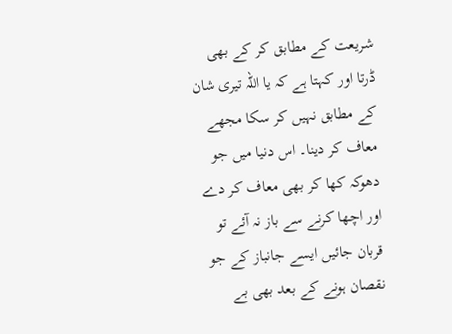شریعت کے مطابق کر کے بھی ڈرتا اور کہتا ہے کہ یا اللہ تیری شان کے مطابق نہیں کر سکا مجھے معاف کر دینا۔ اس دنیا میں جو دھوکہ کھا کر بھی معاف کر دے اور اچھا کرنے سے باز نہ آئے تو قربان جائیں ایسے جانباز کے جو نقصان ہونے کے بعد بھی بے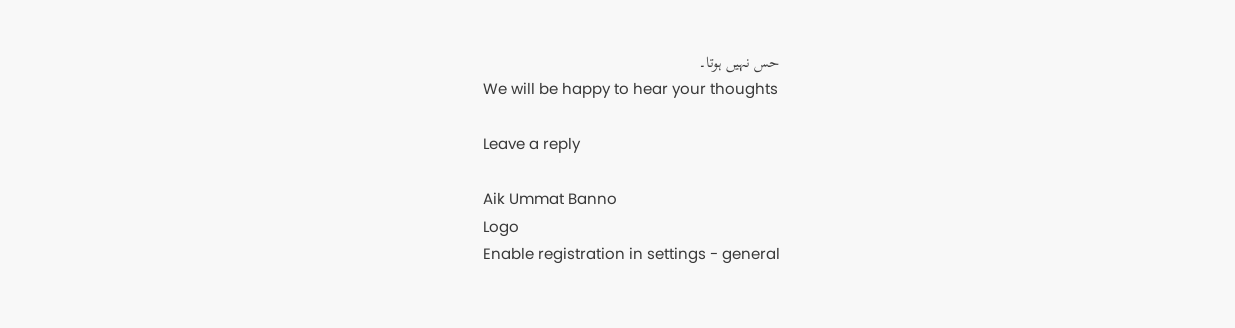حس نہیں ہوتا۔
We will be happy to hear your thoughts

Leave a reply

Aik Ummat Banno
Logo
Enable registration in settings - general